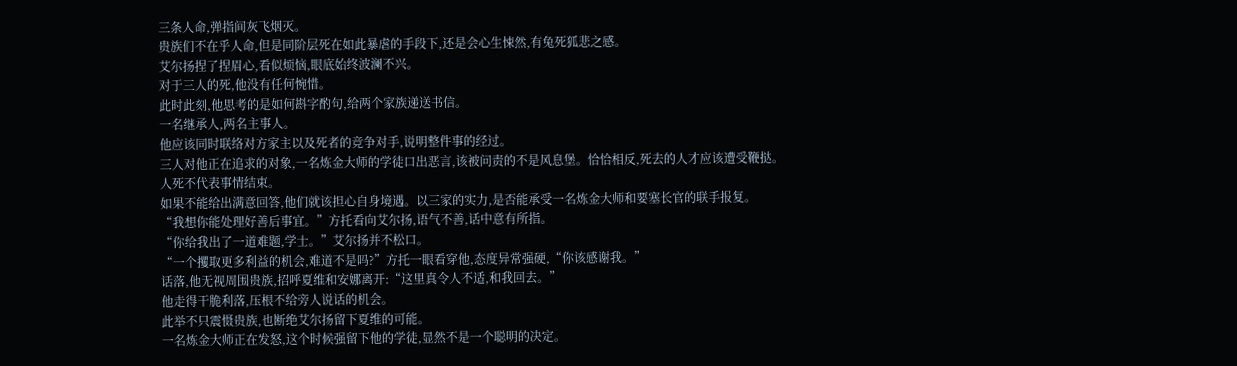三条人命,弹指间灰飞烟灭。
贵族们不在乎人命,但是同阶层死在如此暴虐的手段下,还是会心生悚然,有兔死狐悲之感。
艾尔扬捏了捏眉心,看似烦恼,眼底始终波澜不兴。
对于三人的死,他没有任何惋惜。
此时此刻,他思考的是如何斟字酌句,给两个家族递送书信。
一名继承人,两名主事人。
他应该同时联络对方家主以及死者的竞争对手,说明整件事的经过。
三人对他正在追求的对象,一名炼金大师的学徒口出恶言,该被问责的不是风息堡。恰恰相反,死去的人才应该遭受鞭挞。
人死不代表事情结束。
如果不能给出满意回答,他们就该担心自身境遇。以三家的实力,是否能承受一名炼金大师和要塞长官的联手报复。
“我想你能处理好善后事宜。”方托看向艾尔扬,语气不善,话中意有所指。
“你给我出了一道难题,学士。”艾尔扬并不松口。
“一个攫取更多利益的机会,难道不是吗?”方托一眼看穿他,态度异常强硬,“你该感谢我。”
话落,他无视周围贵族,招呼夏维和安娜离开:“这里真令人不适,和我回去。”
他走得干脆利落,压根不给旁人说话的机会。
此举不只震慑贵族,也断绝艾尔扬留下夏维的可能。
一名炼金大师正在发怒,这个时候强留下他的学徒,显然不是一个聪明的决定。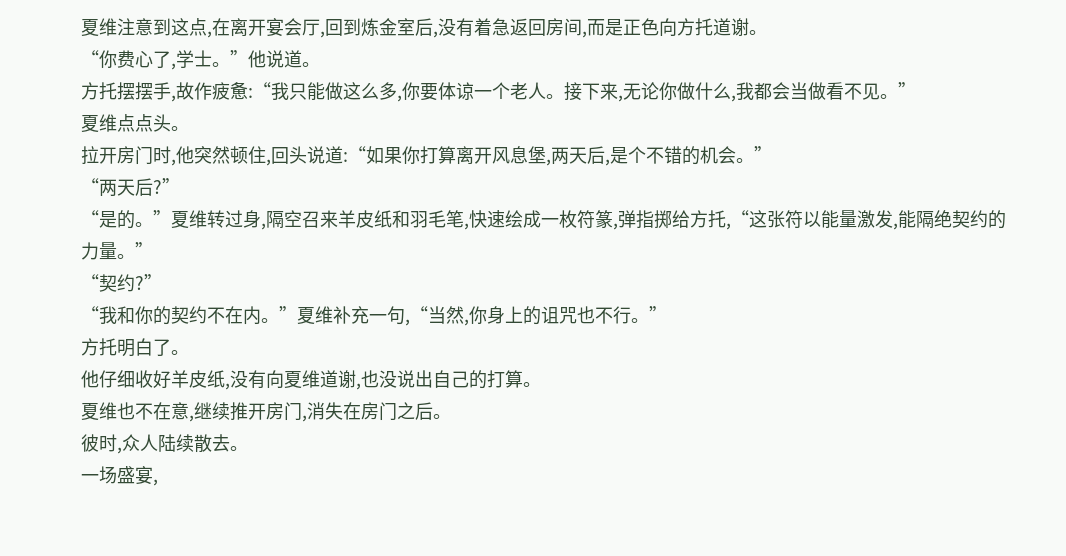夏维注意到这点,在离开宴会厅,回到炼金室后,没有着急返回房间,而是正色向方托道谢。
“你费心了,学士。”他说道。
方托摆摆手,故作疲惫:“我只能做这么多,你要体谅一个老人。接下来,无论你做什么,我都会当做看不见。”
夏维点点头。
拉开房门时,他突然顿住,回头说道:“如果你打算离开风息堡,两天后,是个不错的机会。”
“两天后?”
“是的。”夏维转过身,隔空召来羊皮纸和羽毛笔,快速绘成一枚符篆,弹指掷给方托,“这张符以能量激发,能隔绝契约的力量。”
“契约?”
“我和你的契约不在内。”夏维补充一句,“当然,你身上的诅咒也不行。”
方托明白了。
他仔细收好羊皮纸,没有向夏维道谢,也没说出自己的打算。
夏维也不在意,继续推开房门,消失在房门之后。
彼时,众人陆续散去。
一场盛宴,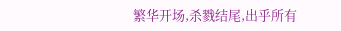繁华开场,杀戮结尾,出乎所有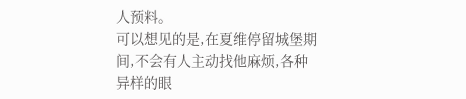人预料。
可以想见的是,在夏维停留城堡期间,不会有人主动找他麻烦,各种异样的眼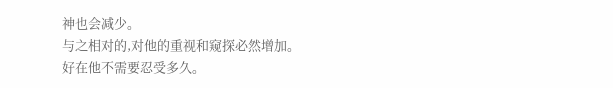神也会减少。
与之相对的,对他的重视和窥探必然增加。
好在他不需要忍受多久。